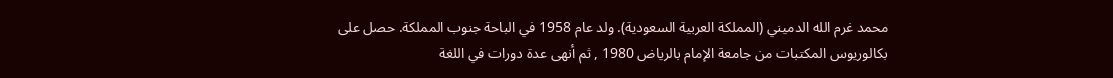محمد غرم الله الدميني (المملكة العربية السعودية). ولد عام 1958 في الباحة جنوب المملكة. حصل على بكالوريوس المكتبات من جامعة الإمام بالرياض 1980 , ثم أنهى عدة دورات في اللغة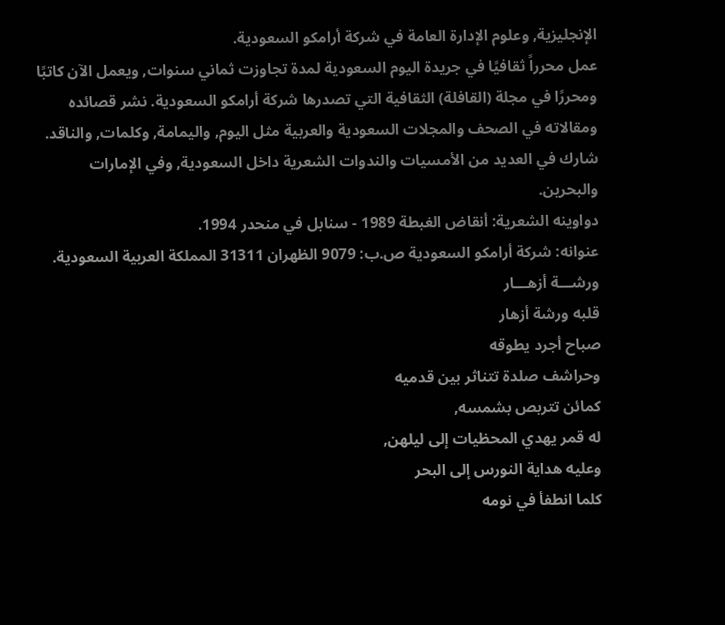الإنجليزية, وعلوم الإدارة العامة في شركة أرامكو السعودية.
عمل محرراً ثقافيًا في جريدة اليوم السعودية لمدة تجاوزت ثماني سنوات, ويعمل الآن كاتبًا ومحررًا في مجلة (القافلة) الثقافية التي تصدرها شركة أرامكو السعودية. نشر قصائده ومقالاته في الصحف والمجلات السعودية والعربية مثل اليوم, واليمامة, وكلمات, والناقد. شارك في العديد من الأمسيات والندوات الشعرية داخل السعودية, وفي الإمارات والبحرين.
دواوينه الشعرية: أنقاض الغبطة 1989 - سنابل في منحدر 1994.
عنوانه: شركة أرامكو السعودية ص.ب: 9079 الظهران 31311 المملكة العربية السعودية.
ورشـــة أزهـــار
قلبه ورشة أزهار
صباح أجرد يطوقه
وحراشف صلدة تتناثر بين قدميه
كمائن تتربص بشمسه,
له قمر يهدي المحظيات إلى ليلهن,
وعليه هداية النورس إلى البحر
كلما انطفأ في نومه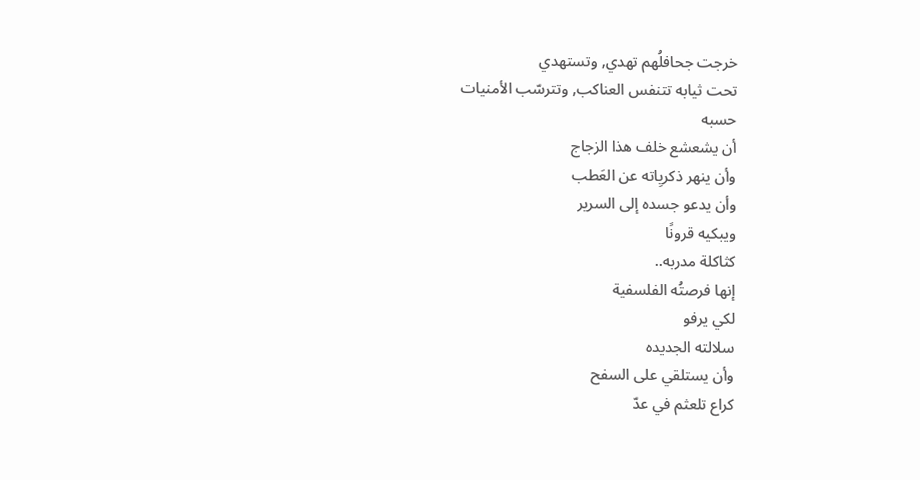خرجت جحافلُهم تهدي, وتستهدي
تحت ثيابه تتنفس العناكب, وتترسّب الأمنيات
حسبه
أن يشعشع خلف هذا الزجاج
وأن ينهر ذكريِاته عن العَطب
وأن يدعو جسده إلى السرير
ويبكيه قرونًا
كثاكلة مدربه..
إنها فرصتُه الفلسفية
لكي يرفو
سلالته الجديده
وأن يستلقي على السفح
كراع تلعثم في عدّ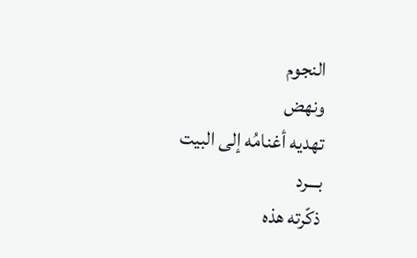النجوم
ونهض
تهديه أغنامُه إلى البيت
بـــرد
ذكّرته هذه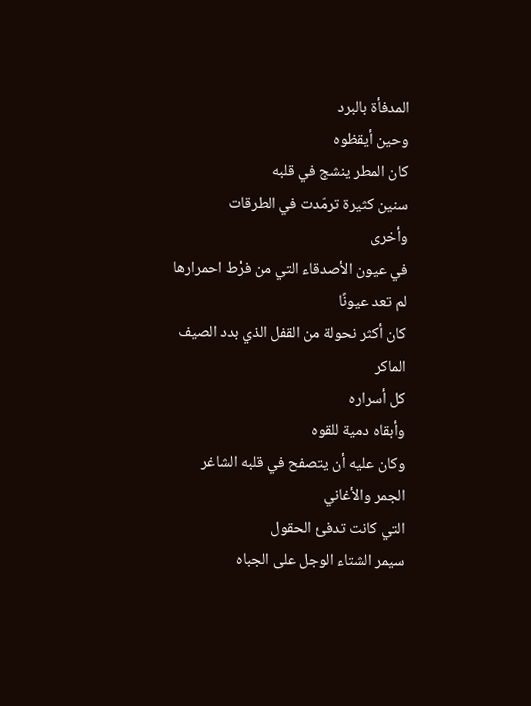المدفأة بالبرد
وحين أيقظوه
كان المطر ينشج في قلبه
سنين كثيرة ترمّدت في الطرقات
وأخرى
في عيون الأصدقاء التي من فرْط احمرارها
لم تعد عيونًا
كان أكثر نحولة من القفل الذي بدد الصيف الماكر
كل أسراره
وأبقاه دمية للقوه
وكان عليه أن يتصفح في قلبه الشاغر
الجمر والأغاني
التي كانت تدفئ الحقول
سيمر الشتاء الوجل على الجباه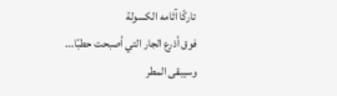تاركًا آثامه الكسولة
فوق أذرع الجار التي أصبحت حطبًا...
وسيبقى المطر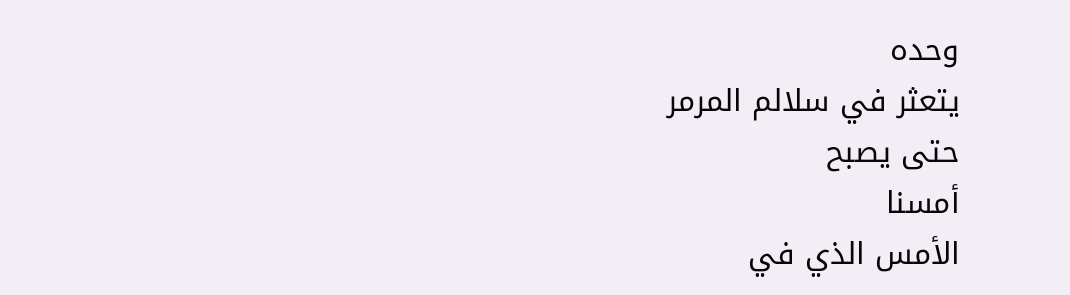وحده
يتعثر في سلالم المرمر
حتى يصبح
أمسنا
الأمس الذي في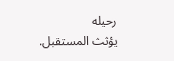رحيله
يؤثث المستقبل.